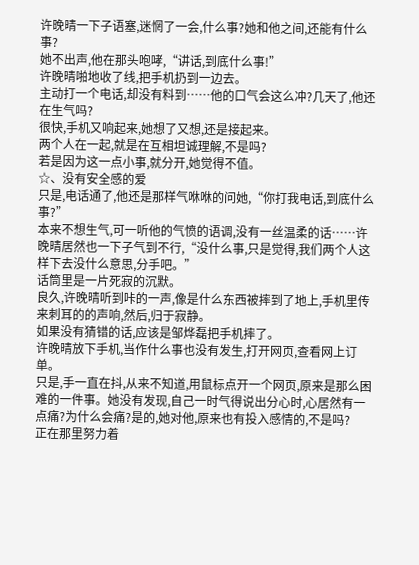许晚晴一下子语塞,迷惘了一会,什么事?她和他之间,还能有什么事?
她不出声,他在那头咆哮,“讲话,到底什么事!”
许晚晴啪地收了线,把手机扔到一边去。
主动打一个电话,却没有料到……他的口气会这么冲?几天了,他还在生气吗?
很快,手机又响起来,她想了又想,还是接起来。
两个人在一起,就是在互相坦诚理解,不是吗?
若是因为这一点小事,就分开,她觉得不值。
☆、没有安全感的爱
只是,电话通了,他还是那样气咻咻的问她,“你打我电话,到底什么事?”
本来不想生气,可一听他的气愤的语调,没有一丝温柔的话……许晚晴居然也一下子气到不行,“没什么事,只是觉得,我们两个人这样下去没什么意思,分手吧。”
话筒里是一片死寂的沉默。
良久,许晚晴听到咔的一声,像是什么东西被摔到了地上,手机里传来刺耳的的声响,然后,归于寂静。
如果没有猜错的话,应该是邹烨磊把手机摔了。
许晚晴放下手机,当作什么事也没有发生,打开网页,查看网上订单。
只是,手一直在抖,从来不知道,用鼠标点开一个网页,原来是那么困难的一件事。她没有发现,自己一时气得说出分心时,心居然有一点痛?为什么会痛?是的,她对他,原来也有投入感情的,不是吗?
正在那里努力着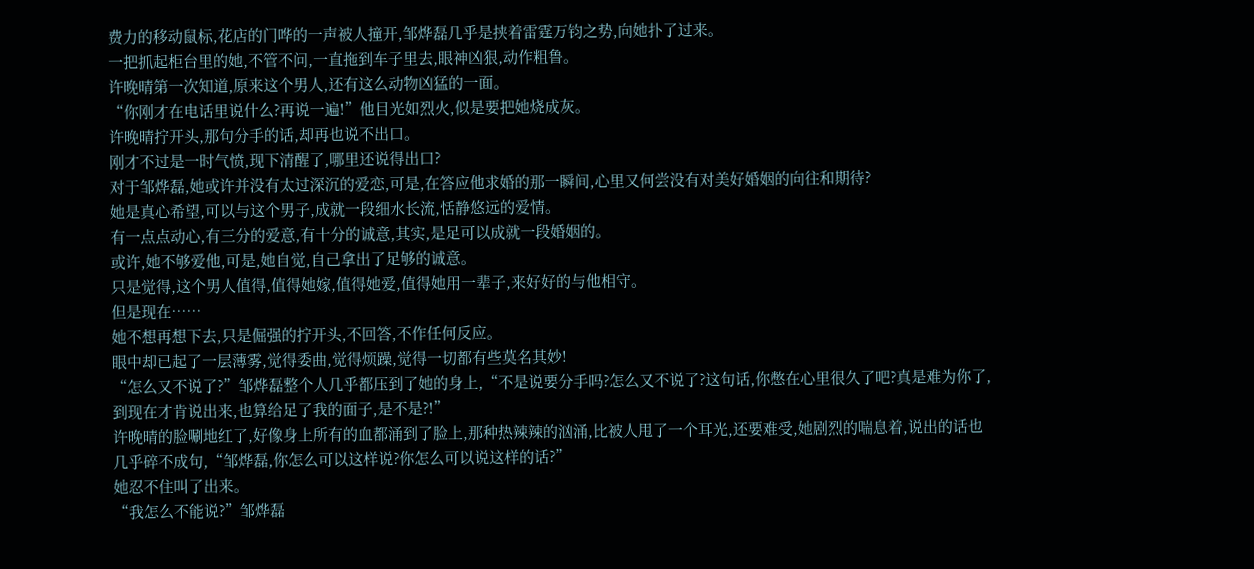费力的移动鼠标,花店的门哗的一声被人撞开,邹烨磊几乎是挟着雷霆万钧之势,向她扑了过来。
一把抓起柜台里的她,不管不问,一直拖到车子里去,眼神凶狠,动作粗鲁。
许晚晴第一次知道,原来这个男人,还有这么动物凶猛的一面。
“你刚才在电话里说什么?再说一遍!”他目光如烈火,似是要把她烧成灰。
许晚晴拧开头,那句分手的话,却再也说不出口。
刚才不过是一时气愤,现下清醒了,哪里还说得出口?
对于邹烨磊,她或许并没有太过深沉的爱恋,可是,在答应他求婚的那一瞬间,心里又何尝没有对美好婚姻的向往和期待?
她是真心希望,可以与这个男子,成就一段细水长流,恬静悠远的爱情。
有一点点动心,有三分的爱意,有十分的诚意,其实,是足可以成就一段婚姻的。
或许,她不够爱他,可是,她自觉,自己拿出了足够的诚意。
只是觉得,这个男人值得,值得她嫁,值得她爱,值得她用一辈子,来好好的与他相守。
但是现在……
她不想再想下去,只是倔强的拧开头,不回答,不作任何反应。
眼中却已起了一层薄雾,觉得委曲,觉得烦躁,觉得一切都有些莫名其妙!
“怎么又不说了?”邹烨磊整个人几乎都压到了她的身上,“不是说要分手吗?怎么又不说了?这句话,你憋在心里很久了吧?真是难为你了,到现在才肯说出来,也算给足了我的面子,是不是?!”
许晚晴的脸唰地红了,好像身上所有的血都涌到了脸上,那种热辣辣的汹涌,比被人甩了一个耳光,还要难受,她剧烈的喘息着,说出的话也几乎碎不成句,“邹烨磊,你怎么可以这样说?你怎么可以说这样的话?”
她忍不住叫了出来。
“我怎么不能说?”邹烨磊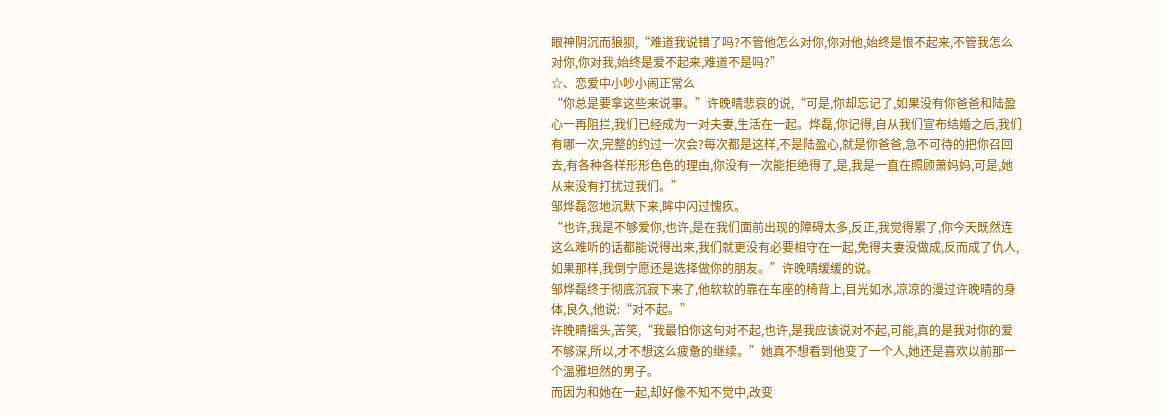眼神阴沉而狼狈,“难道我说错了吗?不管他怎么对你,你对他,始终是恨不起来,不管我怎么对你,你对我,始终是爱不起来,难道不是吗?”
☆、恋爱中小吵小闹正常么
“你总是要拿这些来说事。”许晚晴悲哀的说,“可是,你却忘记了,如果没有你爸爸和陆盈心一再阻拦,我们已经成为一对夫妻,生活在一起。烨磊,你记得,自从我们宣布结婚之后,我们有哪一次,完整的约过一次会?每次都是这样,不是陆盈心,就是你爸爸,急不可待的把你召回去,有各种各样形形色色的理由,你没有一次能拒绝得了,是,我是一直在照顾萧妈妈,可是,她从来没有打扰过我们。”
邹烨磊忽地沉默下来,眸中闪过愧疚。
“也许,我是不够爱你,也许,是在我们面前出现的障碍太多,反正,我觉得累了,你今天既然连这么难听的话都能说得出来,我们就更没有必要相守在一起,免得夫妻没做成,反而成了仇人,如果那样,我倒宁愿还是选择做你的朋友。”许晚晴缓缓的说。
邹烨磊终于彻底沉寂下来了,他软软的靠在车座的椅背上,目光如水,凉凉的漫过许晚晴的身体,良久,他说:“对不起。”
许晚晴摇头,苦笑,“我最怕你这句对不起,也许,是我应该说对不起,可能,真的是我对你的爱不够深,所以,才不想这么疲惫的继续。”她真不想看到他变了一个人,她还是喜欢以前那一个温雅坦然的男子。
而因为和她在一起,却好像不知不觉中,改变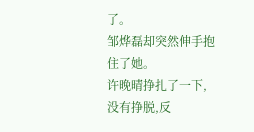了。
邹烨磊却突然伸手抱住了她。
许晚晴挣扎了一下,没有挣脱,反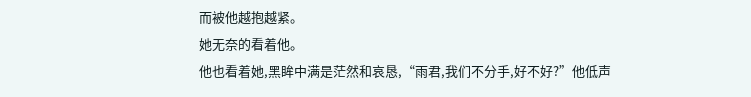而被他越抱越紧。
她无奈的看着他。
他也看着她,黑眸中满是茫然和哀恳,“雨君,我们不分手,好不好?”他低声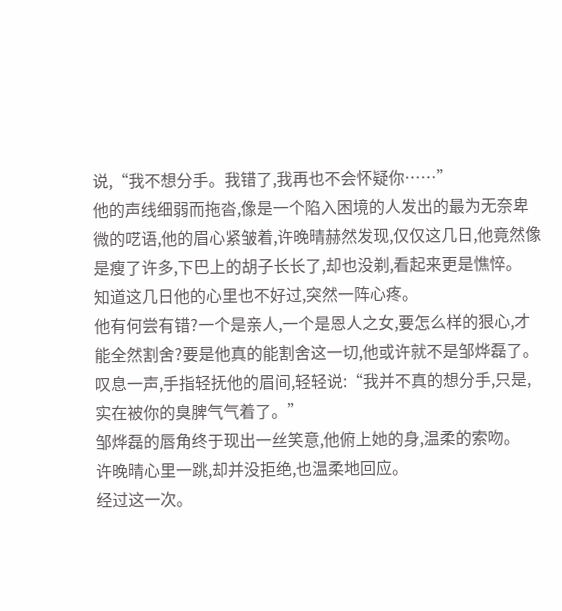说,“我不想分手。我错了,我再也不会怀疑你……”
他的声线细弱而拖沓,像是一个陷入困境的人发出的最为无奈卑微的呓语,他的眉心紧皱着,许晚晴赫然发现,仅仅这几日,他竟然像是瘦了许多,下巴上的胡子长长了,却也没剃,看起来更是憔悴。
知道这几日他的心里也不好过,突然一阵心疼。
他有何尝有错?一个是亲人,一个是恩人之女,要怎么样的狠心,才能全然割舍?要是他真的能割舍这一切,他或许就不是邹烨磊了。
叹息一声,手指轻抚他的眉间,轻轻说:“我并不真的想分手,只是,实在被你的臭脾气气着了。”
邹烨磊的唇角终于现出一丝笑意,他俯上她的身,温柔的索吻。
许晚晴心里一跳,却并没拒绝,也温柔地回应。
经过这一次。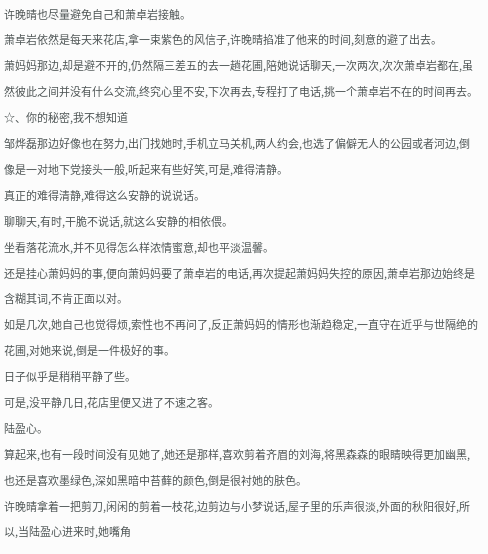许晚晴也尽量避免自己和萧卓岩接触。
萧卓岩依然是每天来花店,拿一束紫色的风信子,许晚晴掐准了他来的时间,刻意的避了出去。
萧妈妈那边,却是避不开的,仍然隔三差五的去一趟花圃,陪她说话聊天,一次两次,次次萧卓岩都在,虽然彼此之间并没有什么交流,终究心里不安,下次再去,专程打了电话,挑一个萧卓岩不在的时间再去。
☆、你的秘密,我不想知道
邹烨磊那边好像也在努力,出门找她时,手机立马关机,两人约会,也选了偏僻无人的公园或者河边,倒像是一对地下党接头一般,听起来有些好笑,可是,难得清静。
真正的难得清静,难得这么安静的说说话。
聊聊天,有时,干脆不说话,就这么安静的相依偎。
坐看落花流水,并不见得怎么样浓情蜜意,却也平淡温馨。
还是挂心萧妈妈的事,便向萧妈妈要了萧卓岩的电话,再次提起萧妈妈失控的原因,萧卓岩那边始终是含糊其词,不肯正面以对。
如是几次,她自己也觉得烦,索性也不再问了,反正萧妈妈的情形也渐趋稳定,一直守在近乎与世隔绝的花圃,对她来说,倒是一件极好的事。
日子似乎是稍稍平静了些。
可是,没平静几日,花店里便又进了不速之客。
陆盈心。
算起来,也有一段时间没有见她了,她还是那样,喜欢剪着齐眉的刘海,将黑森森的眼睛映得更加幽黑,也还是喜欢墨绿色,深如黑暗中苔藓的颜色,倒是很衬她的肤色。
许晚晴拿着一把剪刀,闲闲的剪着一枝花,边剪边与小梦说话,屋子里的乐声很淡,外面的秋阳很好,所以,当陆盈心进来时,她嘴角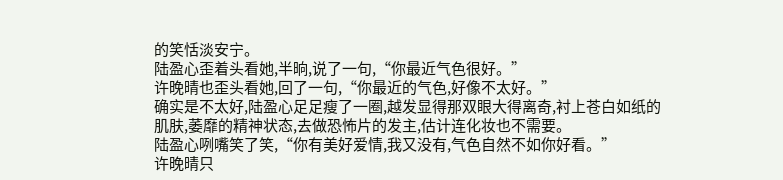的笑恬淡安宁。
陆盈心歪着头看她,半晌,说了一句,“你最近气色很好。”
许晚晴也歪头看她,回了一句,“你最近的气色,好像不太好。”
确实是不太好,陆盈心足足瘦了一圈,越发显得那双眼大得离奇,衬上苍白如纸的肌肤,萎靡的精神状态,去做恐怖片的发主,估计连化妆也不需要。
陆盈心咧嘴笑了笑,“你有美好爱情,我又没有,气色自然不如你好看。”
许晚晴只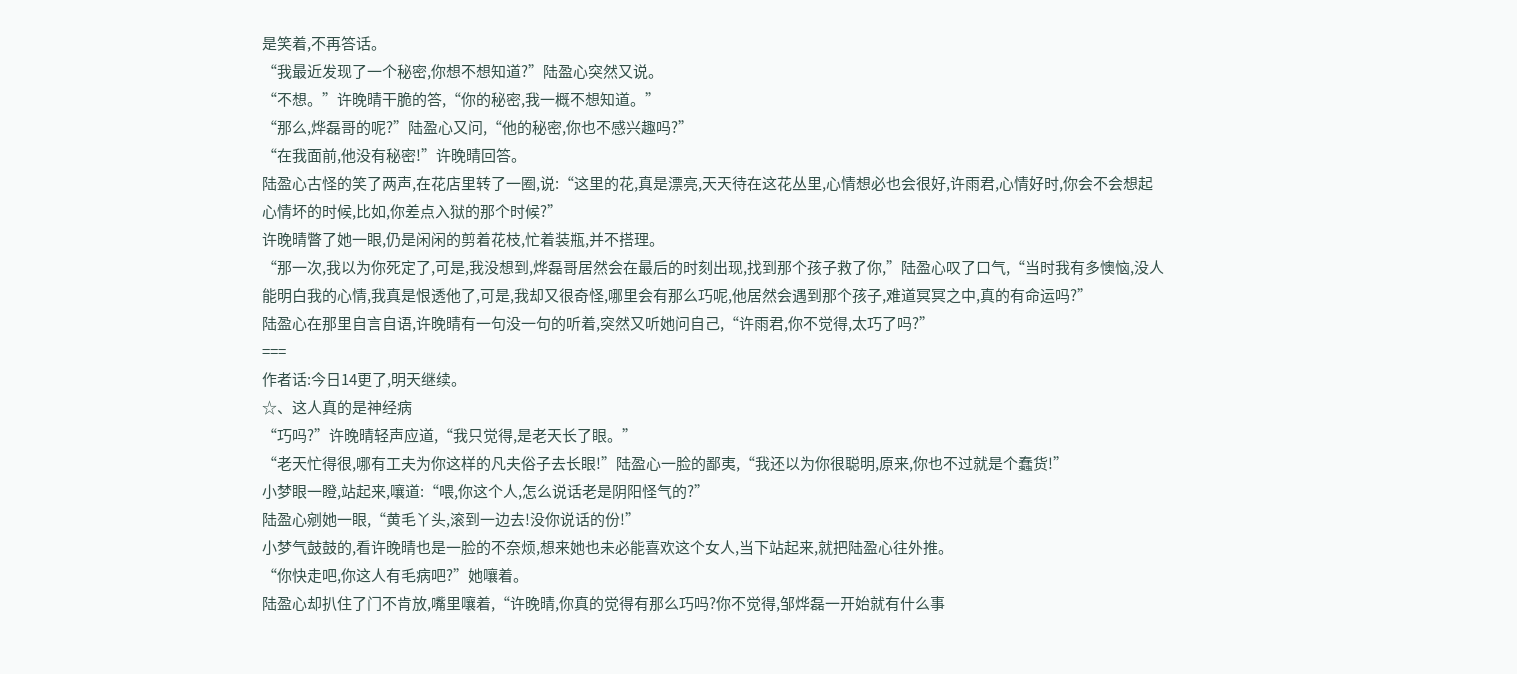是笑着,不再答话。
“我最近发现了一个秘密,你想不想知道?”陆盈心突然又说。
“不想。”许晚晴干脆的答,“你的秘密,我一概不想知道。”
“那么,烨磊哥的呢?”陆盈心又问,“他的秘密,你也不感兴趣吗?”
“在我面前,他没有秘密!”许晚晴回答。
陆盈心古怪的笑了两声,在花店里转了一圈,说:“这里的花,真是漂亮,天天待在这花丛里,心情想必也会很好,许雨君,心情好时,你会不会想起心情坏的时候,比如,你差点入狱的那个时候?”
许晚晴瞥了她一眼,仍是闲闲的剪着花枝,忙着装瓶,并不搭理。
“那一次,我以为你死定了,可是,我没想到,烨磊哥居然会在最后的时刻出现,找到那个孩子救了你,”陆盈心叹了口气,“当时我有多懊恼,没人能明白我的心情,我真是恨透他了,可是,我却又很奇怪,哪里会有那么巧呢,他居然会遇到那个孩子,难道冥冥之中,真的有命运吗?”
陆盈心在那里自言自语,许晚晴有一句没一句的听着,突然又听她问自己,“许雨君,你不觉得,太巧了吗?”
===
作者话:今日14更了,明天继续。
☆、这人真的是神经病
“巧吗?”许晚晴轻声应道,“我只觉得,是老天长了眼。”
“老天忙得很,哪有工夫为你这样的凡夫俗子去长眼!”陆盈心一脸的鄙夷,“我还以为你很聪明,原来,你也不过就是个蠢货!”
小梦眼一瞪,站起来,嚷道:“喂,你这个人,怎么说话老是阴阳怪气的?”
陆盈心剜她一眼,“黄毛丫头,滚到一边去!没你说话的份!”
小梦气鼓鼓的,看许晚晴也是一脸的不奈烦,想来她也未必能喜欢这个女人,当下站起来,就把陆盈心往外推。
“你快走吧,你这人有毛病吧?”她嚷着。
陆盈心却扒住了门不肯放,嘴里嚷着,“许晚晴,你真的觉得有那么巧吗?你不觉得,邹烨磊一开始就有什么事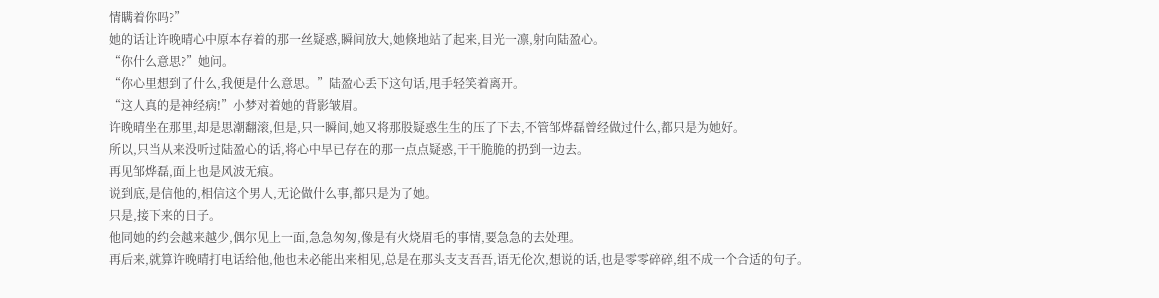情瞒着你吗?”
她的话让许晚晴心中原本存着的那一丝疑惑,瞬间放大,她倏地站了起来,目光一凛,射向陆盈心。
“你什么意思?”她问。
“你心里想到了什么,我便是什么意思。”陆盈心丢下这句话,甩手轻笑着离开。
“这人真的是神经病!”小梦对着她的背影皱眉。
许晚晴坐在那里,却是思潮翻滚,但是,只一瞬间,她又将那股疑惑生生的压了下去,不管邹烨磊曾经做过什么,都只是为她好。
所以,只当从来没听过陆盈心的话,将心中早已存在的那一点点疑惑,干干脆脆的扔到一边去。
再见邹烨磊,面上也是风波无痕。
说到底,是信他的,相信这个男人,无论做什么事,都只是为了她。
只是,接下来的日子。
他同她的约会越来越少,偶尔见上一面,急急匆匆,像是有火烧眉毛的事情,要急急的去处理。
再后来,就算许晚晴打电话给他,他也未必能出来相见,总是在那头支支吾吾,语无伦次,想说的话,也是零零碎碎,组不成一个合适的句子。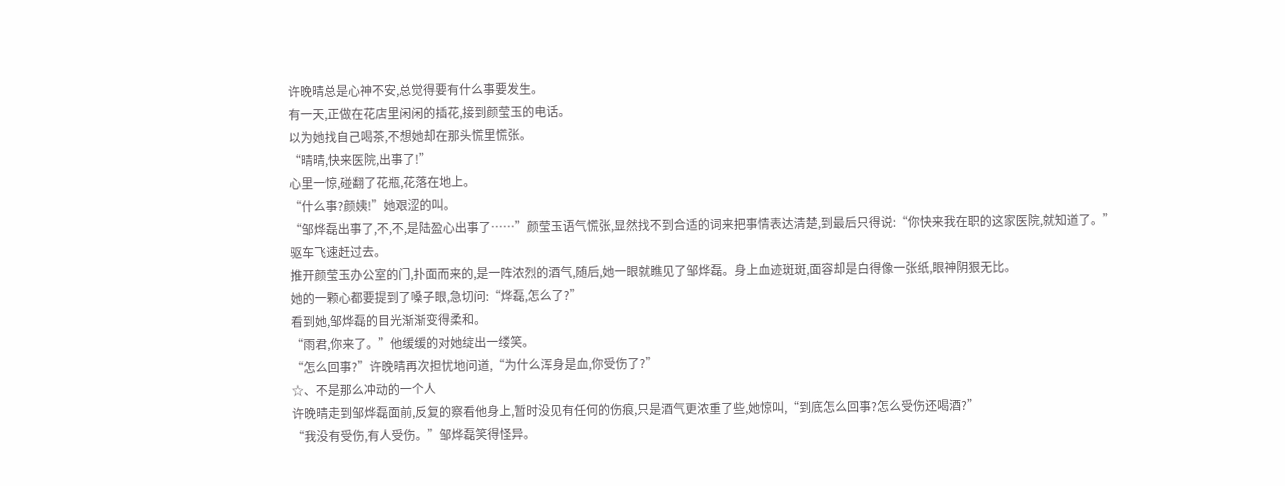许晚晴总是心神不安,总觉得要有什么事要发生。
有一天,正做在花店里闲闲的插花,接到颜莹玉的电话。
以为她找自己喝茶,不想她却在那头慌里慌张。
“晴晴,快来医院,出事了!”
心里一惊,碰翻了花瓶,花落在地上。
“什么事?颜姨!”她艰涩的叫。
“邹烨磊出事了,不,不,是陆盈心出事了……”颜莹玉语气慌张,显然找不到合适的词来把事情表达清楚,到最后只得说:“你快来我在职的这家医院,就知道了。”
驱车飞速赶过去。
推开颜莹玉办公室的门,扑面而来的,是一阵浓烈的酒气,随后,她一眼就瞧见了邹烨磊。身上血迹斑斑,面容却是白得像一张纸,眼神阴狠无比。
她的一颗心都要提到了嗓子眼,急切问:“烨磊,怎么了?”
看到她,邹烨磊的目光渐渐变得柔和。
“雨君,你来了。”他缓缓的对她绽出一缕笑。
“怎么回事?”许晚晴再次担忧地问道,“为什么浑身是血,你受伤了?”
☆、不是那么冲动的一个人
许晚晴走到邹烨磊面前,反复的察看他身上,暂时没见有任何的伤痕,只是酒气更浓重了些,她惊叫,“到底怎么回事?怎么受伤还喝酒?”
“我没有受伤,有人受伤。”邹烨磊笑得怪异。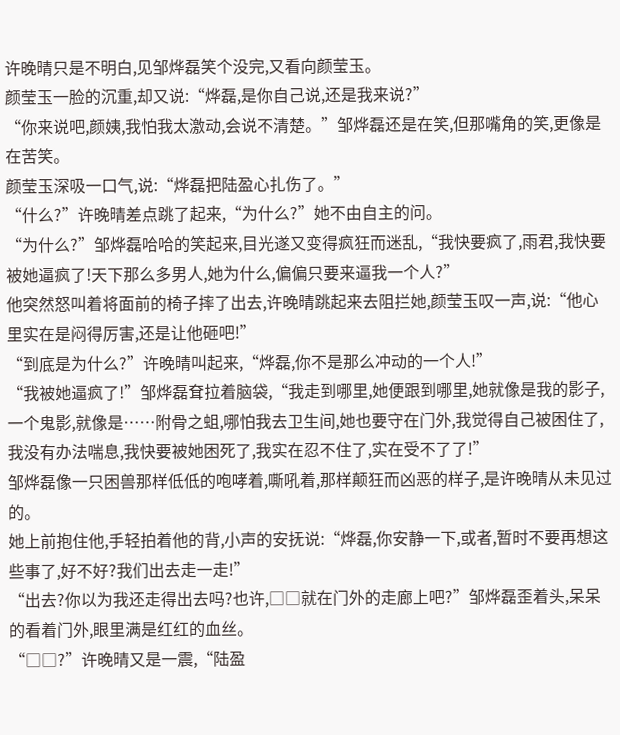许晚晴只是不明白,见邹烨磊笑个没完,又看向颜莹玉。
颜莹玉一脸的沉重,却又说:“烨磊,是你自己说,还是我来说?”
“你来说吧,颜姨,我怕我太激动,会说不清楚。”邹烨磊还是在笑,但那嘴角的笑,更像是在苦笑。
颜莹玉深吸一口气,说:“烨磊把陆盈心扎伤了。”
“什么?”许晚晴差点跳了起来,“为什么?”她不由自主的问。
“为什么?”邹烨磊哈哈的笑起来,目光遂又变得疯狂而迷乱,“我快要疯了,雨君,我快要被她逼疯了!天下那么多男人,她为什么,偏偏只要来逼我一个人?”
他突然怒叫着将面前的椅子摔了出去,许晚晴跳起来去阻拦她,颜莹玉叹一声,说:“他心里实在是闷得厉害,还是让他砸吧!”
“到底是为什么?”许晚晴叫起来,“烨磊,你不是那么冲动的一个人!”
“我被她逼疯了!”邹烨磊耷拉着脑袋,“我走到哪里,她便跟到哪里,她就像是我的影子,一个鬼影,就像是……附骨之蛆,哪怕我去卫生间,她也要守在门外,我觉得自己被困住了,我没有办法喘息,我快要被她困死了,我实在忍不住了,实在受不了了!”
邹烨磊像一只困兽那样低低的咆哮着,嘶吼着,那样颠狂而凶恶的样子,是许晚晴从未见过的。
她上前抱住他,手轻拍着他的背,小声的安抚说:“烨磊,你安静一下,或者,暂时不要再想这些事了,好不好?我们出去走一走!”
“出去?你以为我还走得出去吗?也许,□□就在门外的走廊上吧?”邹烨磊歪着头,呆呆的看着门外,眼里满是红红的血丝。
“□□?”许晚晴又是一震,“陆盈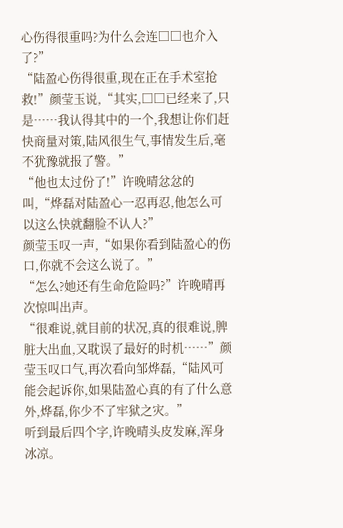心伤得很重吗?为什么会连□□也介入了?”
“陆盈心伤得很重,现在正在手术室抢救!”颜莹玉说,“其实,□□已经来了,只是……我认得其中的一个,我想让你们赶快商量对策,陆风很生气,事情发生后,毫不犹豫就报了警。”
“他也太过份了!”许晚晴忿忿的叫,“烨磊对陆盈心一忍再忍,他怎么可以这么快就翻脸不认人?”
颜莹玉叹一声,“如果你看到陆盈心的伤口,你就不会这么说了。”
“怎么?她还有生命危险吗?”许晚晴再次惊叫出声。
“很难说,就目前的状况,真的很难说,脾脏大出血,又耽误了最好的时机……”颜莹玉叹口气,再次看向邹烨磊,“陆风可能会起诉你,如果陆盈心真的有了什么意外,烨磊,你少不了牢狱之灾。”
听到最后四个字,许晚晴头皮发麻,浑身冰凉。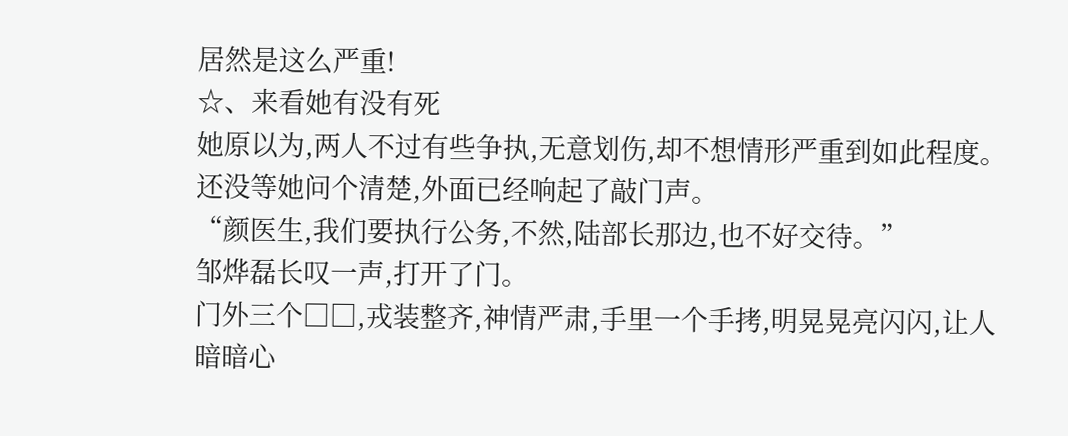居然是这么严重!
☆、来看她有没有死
她原以为,两人不过有些争执,无意划伤,却不想情形严重到如此程度。
还没等她问个清楚,外面已经响起了敲门声。
“颜医生,我们要执行公务,不然,陆部长那边,也不好交待。”
邹烨磊长叹一声,打开了门。
门外三个□□,戎装整齐,神情严肃,手里一个手拷,明晃晃亮闪闪,让人暗暗心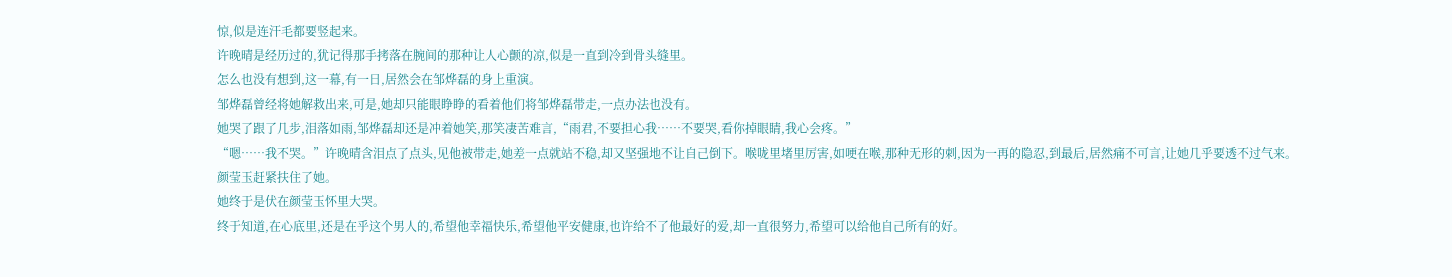惊,似是连汗毛都要竖起来。
许晚晴是经历过的,犹记得那手拷落在腕间的那种让人心颤的凉,似是一直到冷到骨头缝里。
怎么也没有想到,这一幕,有一日,居然会在邹烨磊的身上重演。
邹烨磊曾经将她解救出来,可是,她却只能眼睁睁的看着他们将邹烨磊带走,一点办法也没有。
她哭了跟了几步,泪落如雨,邹烨磊却还是冲着她笑,那笑凄苦难言,“雨君,不要担心我……不要哭,看你掉眼睛,我心会疼。”
“嗯……我不哭。”许晚晴含泪点了点头,见他被带走,她差一点就站不稳,却又坚强地不让自己倒下。喉咙里堵里厉害,如哽在喉,那种无形的刺,因为一再的隐忍,到最后,居然痛不可言,让她几乎要透不过气来。
颜莹玉赶紧扶住了她。
她终于是伏在颜莹玉怀里大哭。
终于知道,在心底里,还是在乎这个男人的,希望他幸福快乐,希望他平安健康,也许给不了他最好的爱,却一直很努力,希望可以给他自己所有的好。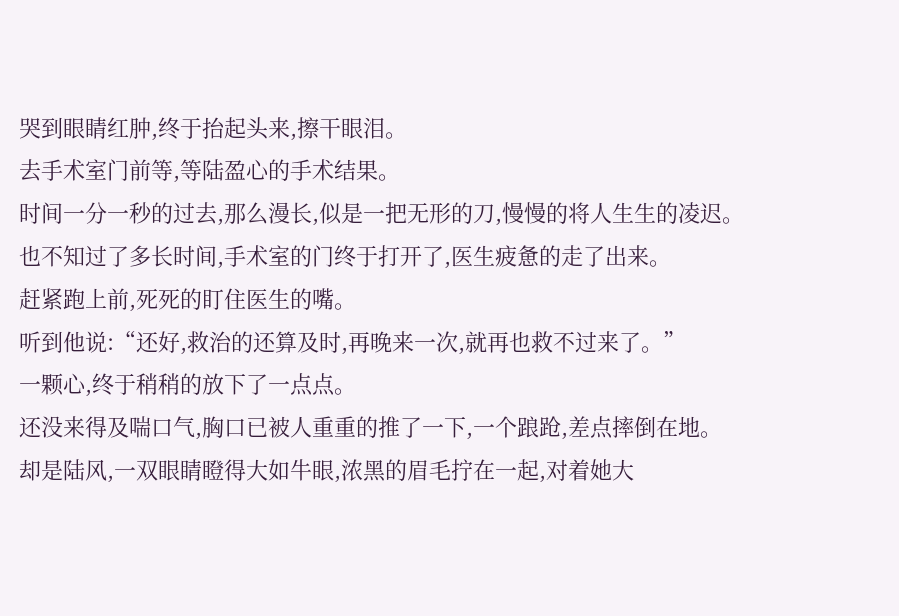哭到眼睛红肿,终于抬起头来,擦干眼泪。
去手术室门前等,等陆盈心的手术结果。
时间一分一秒的过去,那么漫长,似是一把无形的刀,慢慢的将人生生的凌迟。
也不知过了多长时间,手术室的门终于打开了,医生疲惫的走了出来。
赶紧跑上前,死死的盯住医生的嘴。
听到他说:“还好,救治的还算及时,再晚来一次,就再也救不过来了。”
一颗心,终于稍稍的放下了一点点。
还没来得及喘口气,胸口已被人重重的推了一下,一个踉跄,差点摔倒在地。
却是陆风,一双眼睛瞪得大如牛眼,浓黑的眉毛拧在一起,对着她大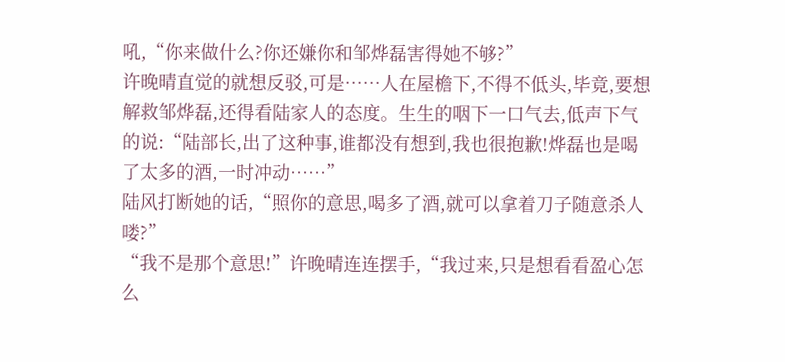吼,“你来做什么?你还嫌你和邹烨磊害得她不够?”
许晚晴直觉的就想反驳,可是……人在屋檐下,不得不低头,毕竟,要想解救邹烨磊,还得看陆家人的态度。生生的咽下一口气去,低声下气的说:“陆部长,出了这种事,谁都没有想到,我也很抱歉!烨磊也是喝了太多的酒,一时冲动……”
陆风打断她的话,“照你的意思,喝多了酒,就可以拿着刀子随意杀人喽?”
“我不是那个意思!”许晚晴连连摆手,“我过来,只是想看看盈心怎么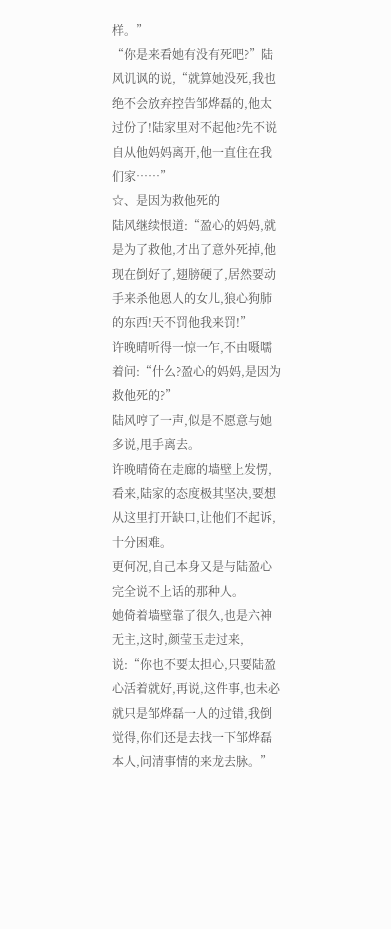样。”
“你是来看她有没有死吧?”陆风讥讽的说,“就算她没死,我也绝不会放弃控告邹烨磊的,他太过份了!陆家里对不起他?先不说自从他妈妈离开,他一直住在我们家……”
☆、是因为救他死的
陆风继续恨道:“盈心的妈妈,就是为了救他,才出了意外死掉,他现在倒好了,翅膀硬了,居然要动手来杀他恩人的女儿,狼心狗肺的东西!天不罚他我来罚!”
许晚晴听得一惊一乍,不由嗫嚅着问:“什么?盈心的妈妈,是因为救他死的?”
陆风哼了一声,似是不愿意与她多说,甩手离去。
许晚晴倚在走廊的墙壁上发愣,看来,陆家的态度极其坚决,要想从这里打开缺口,让他们不起诉,十分困难。
更何况,自己本身又是与陆盈心完全说不上话的那种人。
她倚着墙壁靠了很久,也是六神无主,这时,颜莹玉走过来,说:“你也不要太担心,只要陆盈心活着就好,再说,这件事,也未必就只是邹烨磊一人的过错,我倒觉得,你们还是去找一下邹烨磊本人,问清事情的来龙去脉。”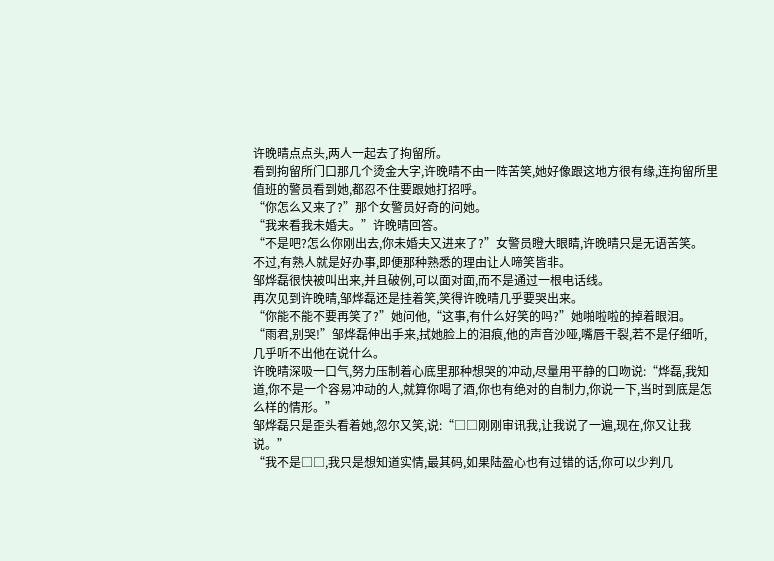许晚晴点点头,两人一起去了拘留所。
看到拘留所门口那几个烫金大字,许晚晴不由一阵苦笑,她好像跟这地方很有缘,连拘留所里值班的警员看到她,都忍不住要跟她打招呼。
“你怎么又来了?”那个女警员好奇的问她。
“我来看我未婚夫。”许晚晴回答。
“不是吧?怎么你刚出去,你未婚夫又进来了?”女警员瞪大眼睛,许晚晴只是无语苦笑。
不过,有熟人就是好办事,即便那种熟悉的理由让人啼笑皆非。
邹烨磊很快被叫出来,并且破例,可以面对面,而不是通过一根电话线。
再次见到许晚晴,邹烨磊还是挂着笑,笑得许晚晴几乎要哭出来。
“你能不能不要再笑了?”她问他,“这事,有什么好笑的吗?”她啪啦啦的掉着眼泪。
“雨君,别哭!”邹烨磊伸出手来,拭她脸上的泪痕,他的声音沙哑,嘴唇干裂,若不是仔细听,几乎听不出他在说什么。
许晚晴深吸一口气,努力压制着心底里那种想哭的冲动,尽量用平静的口吻说:“烨磊,我知道,你不是一个容易冲动的人,就算你喝了酒,你也有绝对的自制力,你说一下,当时到底是怎么样的情形。”
邹烨磊只是歪头看着她,忽尔又笑,说:“□□刚刚审讯我,让我说了一遍,现在,你又让我说。”
“我不是□□,我只是想知道实情,最其码,如果陆盈心也有过错的话,你可以少判几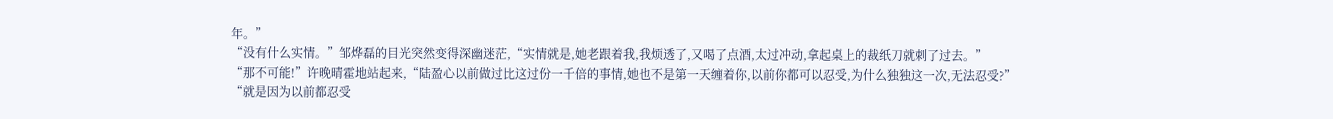年。”
“没有什么实情。”邹烨磊的目光突然变得深幽迷茫,“实情就是,她老跟着我,我烦透了,又喝了点酒,太过冲动,拿起桌上的裁纸刀就刺了过去。”
“那不可能!”许晚晴霍地站起来,“陆盈心以前做过比这过份一千倍的事情,她也不是第一天缠着你,以前你都可以忍受,为什么独独这一次,无法忍受?”
“就是因为以前都忍受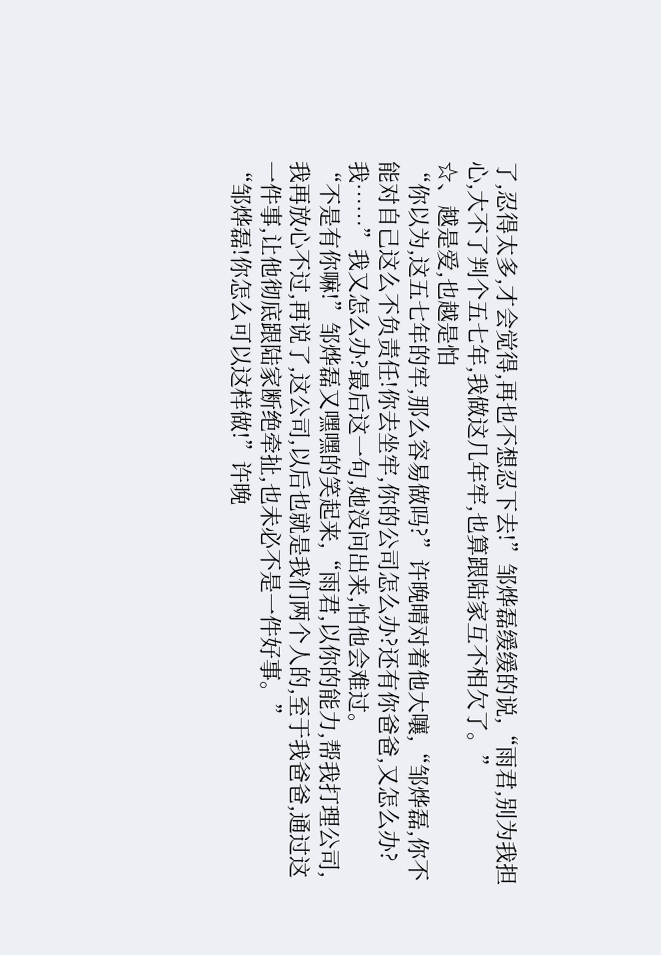了,忍得太多,才会觉得,再也不想忍下去!”邹烨磊缓缓的说,“雨君,别为我担心,大不了判个五七年,我做这几年牢,也算跟陆家互不相欠了。”
☆、越是爱,也越是怕
“你以为,这五七年的牢,那么容易做吗?”许晚晴对着他大嚷,“邹烨磊,你不能对自己这么不负责任!你去坐牢,你的公司怎么办?还有你爸爸,又怎么办?我……”我又怎么办?最后这一句,她没问出来,怕他会难过。
“不是有你嘛!”邹烨磊又嘿嘿的笑起来,“雨君,以你的能力,帮我打理公司,我再放心不过,再说了,这公司,以后也就是我们两个人的,至于我爸爸,通过这一件事,让他彻底跟陆家断绝牵扯,也未必不是一件好事。”
“邹烨磊!你怎么可以这样做!”许晚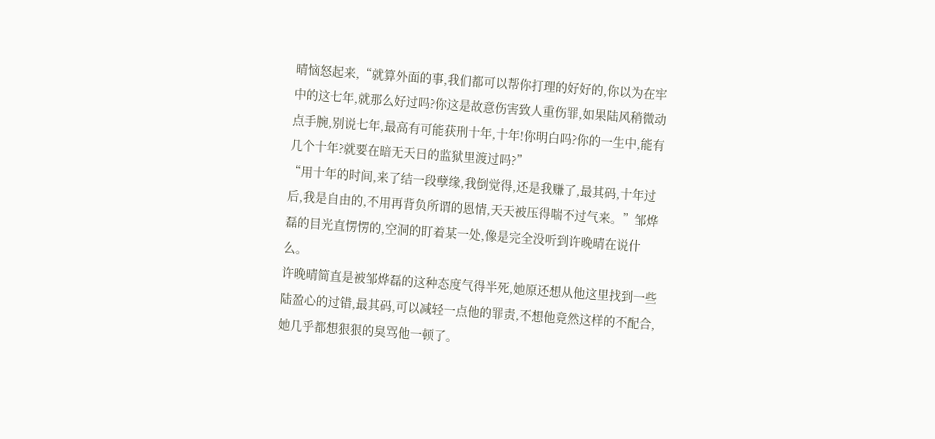晴恼怒起来,“就算外面的事,我们都可以帮你打理的好好的,你以为在牢中的这七年,就那么好过吗?你这是故意伤害致人重伤罪,如果陆风稍微动点手腕,别说七年,最高有可能获刑十年,十年!你明白吗?你的一生中,能有几个十年?就要在暗无天日的监狱里渡过吗?”
“用十年的时间,来了结一段孽缘,我倒觉得,还是我赚了,最其码,十年过后,我是自由的,不用再背负所谓的恩情,天天被压得喘不过气来。”邹烨磊的目光直愣愣的,空洞的盯着某一处,像是完全没听到许晚晴在说什么。
许晚晴简直是被邹烨磊的这种态度气得半死,她原还想从他这里找到一些陆盈心的过错,最其码,可以减轻一点他的罪责,不想他竟然这样的不配合,她几乎都想狠狠的臭骂他一顿了。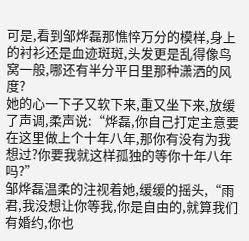可是,看到邹烨磊那憔悴万分的模样,身上的衬衫还是血迹斑斑,头发更是乱得像鸟窝一般,哪还有半分平日里那种潇洒的风度?
她的心一下子又软下来,重又坐下来,放缓了声调,柔声说:“烨磊,你自己打定主意要在这里做上个十年八年,那你有没有为我想过?你要我就这样孤独的等你十年八年吗?”
邹烨磊温柔的注视着她,缓缓的摇头,“雨君,我没想让你等我,你是自由的,就算我们有婚约,你也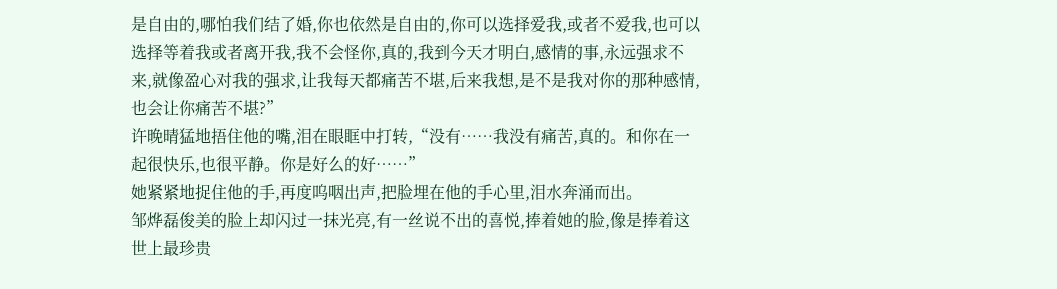是自由的,哪怕我们结了婚,你也依然是自由的,你可以选择爱我,或者不爱我,也可以选择等着我或者离开我,我不会怪你,真的,我到今天才明白,感情的事,永远强求不来,就像盈心对我的强求,让我每天都痛苦不堪,后来我想,是不是我对你的那种感情,也会让你痛苦不堪?”
许晚晴猛地捂住他的嘴,泪在眼眶中打转,“没有……我没有痛苦,真的。和你在一起很快乐,也很平静。你是好么的好……”
她紧紧地捉住他的手,再度呜咽出声,把脸埋在他的手心里,泪水奔涌而出。
邹烨磊俊美的脸上却闪过一抹光亮,有一丝说不出的喜悦,捧着她的脸,像是捧着这世上最珍贵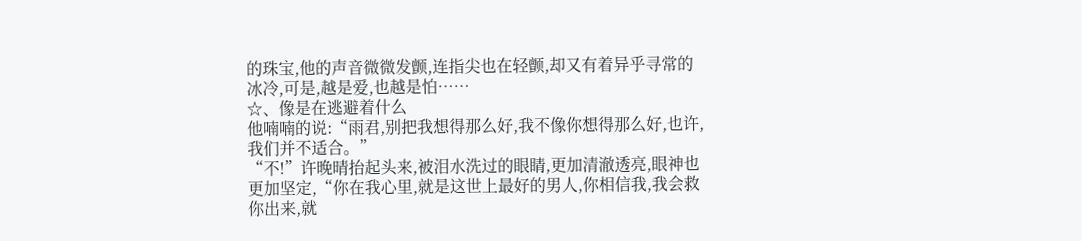的珠宝,他的声音微微发颤,连指尖也在轻颤,却又有着异乎寻常的冰冷,可是,越是爱,也越是怕……
☆、像是在逃避着什么
他喃喃的说:“雨君,别把我想得那么好,我不像你想得那么好,也许,我们并不适合。”
“不!”许晚晴抬起头来,被泪水洗过的眼睛,更加清澈透亮,眼神也更加坚定,“你在我心里,就是这世上最好的男人,你相信我,我会救你出来,就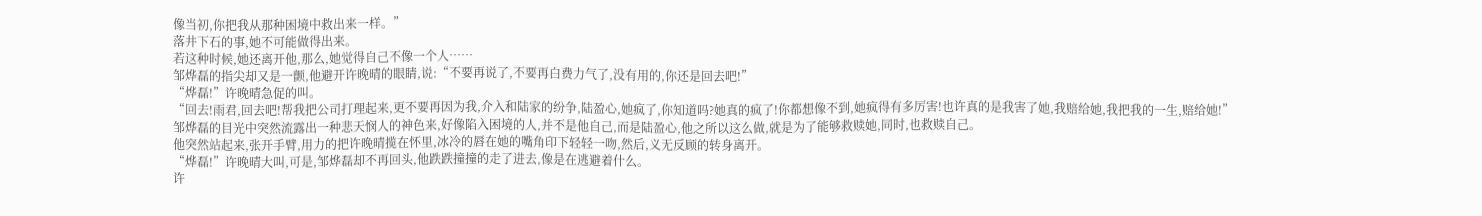像当初,你把我从那种困境中救出来一样。”
落井下石的事,她不可能做得出来。
若这种时候,她还离开他,那么,她觉得自己不像一个人……
邹烨磊的指尖却又是一颤,他避开许晚晴的眼睛,说:“不要再说了,不要再白费力气了,没有用的,你还是回去吧!”
“烨磊!”许晚晴急促的叫。
“回去!雨君,回去吧!帮我把公司打理起来,更不要再因为我,介入和陆家的纷争,陆盈心,她疯了,你知道吗?她真的疯了!你都想像不到,她疯得有多厉害!也许真的是我害了她,我赔给她,我把我的一生,赔给她!”
邹烨磊的目光中突然流露出一种悲天悯人的神色来,好像陷入困境的人,并不是他自己,而是陆盈心,他之所以这么做,就是为了能够救赎她,同时,也救赎自己。
他突然站起来,张开手臂,用力的把许晚晴揽在怀里,冰冷的唇在她的嘴角印下轻轻一吻,然后,义无反顾的转身离开。
“烨磊!”许晚晴大叫,可是,邹烨磊却不再回头,他跌跌撞撞的走了进去,像是在逃避着什么。
许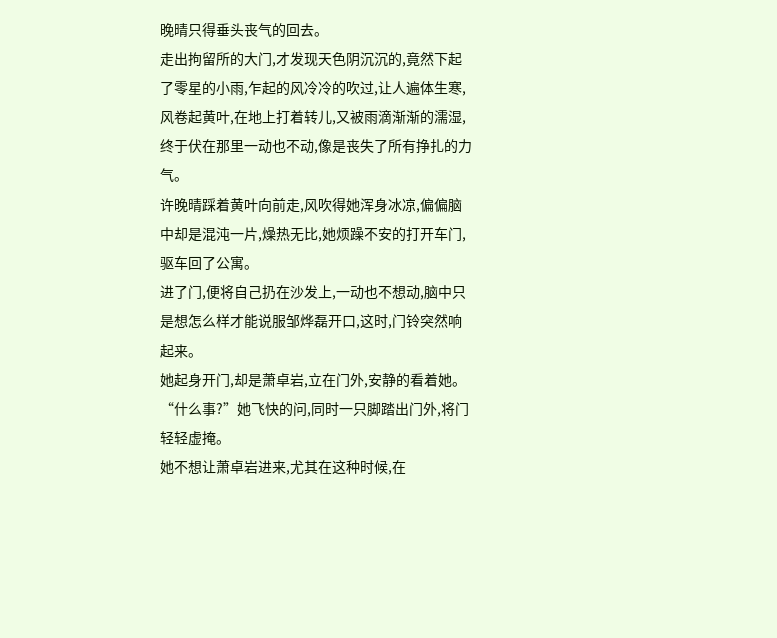晚晴只得垂头丧气的回去。
走出拘留所的大门,才发现天色阴沉沉的,竟然下起了零星的小雨,乍起的风冷冷的吹过,让人遍体生寒,风卷起黄叶,在地上打着转儿,又被雨滴渐渐的濡湿,终于伏在那里一动也不动,像是丧失了所有挣扎的力气。
许晚晴踩着黄叶向前走,风吹得她浑身冰凉,偏偏脑中却是混沌一片,燥热无比,她烦躁不安的打开车门,驱车回了公寓。
进了门,便将自己扔在沙发上,一动也不想动,脑中只是想怎么样才能说服邹烨磊开口,这时,门铃突然响起来。
她起身开门,却是萧卓岩,立在门外,安静的看着她。
“什么事?”她飞快的问,同时一只脚踏出门外,将门轻轻虚掩。
她不想让萧卓岩进来,尤其在这种时候,在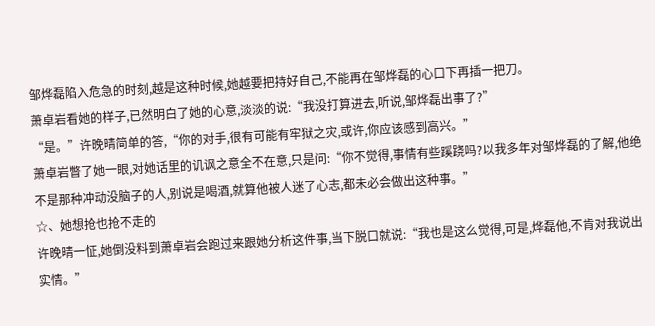邹烨磊陷入危急的时刻,越是这种时候,她越要把持好自己,不能再在邹烨磊的心口下再插一把刀。
萧卓岩看她的样子,已然明白了她的心意,淡淡的说:“我没打算进去,听说,邹烨磊出事了?”
“是。”许晚晴简单的答,“你的对手,很有可能有牢狱之灾,或许,你应该感到高兴。”
萧卓岩瞥了她一眼,对她话里的讥讽之意全不在意,只是问:“你不觉得,事情有些蹊跷吗?以我多年对邹烨磊的了解,他绝不是那种冲动没脑子的人,别说是喝酒,就算他被人迷了心志,都未必会做出这种事。”
☆、她想抢也抢不走的
许晚晴一怔,她倒没料到萧卓岩会跑过来跟她分析这件事,当下脱口就说:“我也是这么觉得,可是,烨磊他,不肯对我说出实情。”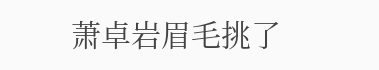萧卓岩眉毛挑了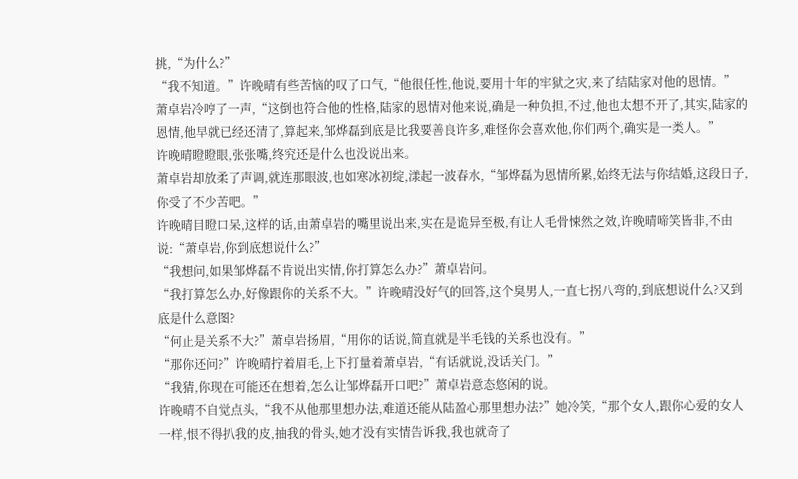挑,“为什么?”
“我不知道。”许晚晴有些苦恼的叹了口气,“他很任性,他说,要用十年的牢狱之灾,来了结陆家对他的恩情。”
萧卓岩冷哼了一声,“这倒也符合他的性格,陆家的恩情对他来说,确是一种负担,不过,他也太想不开了,其实,陆家的恩情,他早就已经还清了,算起来,邹烨磊到底是比我要善良许多,难怪你会喜欢他,你们两个,确实是一类人。”
许晚晴瞪瞪眼,张张嘴,终究还是什么也没说出来。
萧卓岩却放柔了声调,就连那眼波,也如寒冰初绽,漾起一波春水,“邹烨磊为恩情所累,始终无法与你结婚,这段日子,你受了不少苦吧。”
许晚晴目瞪口呆,这样的话,由萧卓岩的嘴里说出来,实在是诡异至极,有让人毛骨悚然之效,许晚晴啼笑皆非,不由说:“萧卓岩,你到底想说什么?”
“我想问,如果邹烨磊不肯说出实情,你打算怎么办?”萧卓岩问。
“我打算怎么办,好像跟你的关系不大。”许晚晴没好气的回答,这个臭男人,一直七拐八弯的,到底想说什么?又到底是什么意图?
“何止是关系不大?”萧卓岩扬眉,“用你的话说,简直就是半毛钱的关系也没有。”
“那你还问?”许晚晴拧着眉毛,上下打量着萧卓岩,“有话就说,没话关门。”
“我猜,你现在可能还在想着,怎么让邹烨磊开口吧?”萧卓岩意态悠闲的说。
许晚晴不自觉点头,“我不从他那里想办法,难道还能从陆盈心那里想办法?”她冷笑,“那个女人,跟你心爱的女人一样,恨不得扒我的皮,抽我的骨头,她才没有实情告诉我,我也就奇了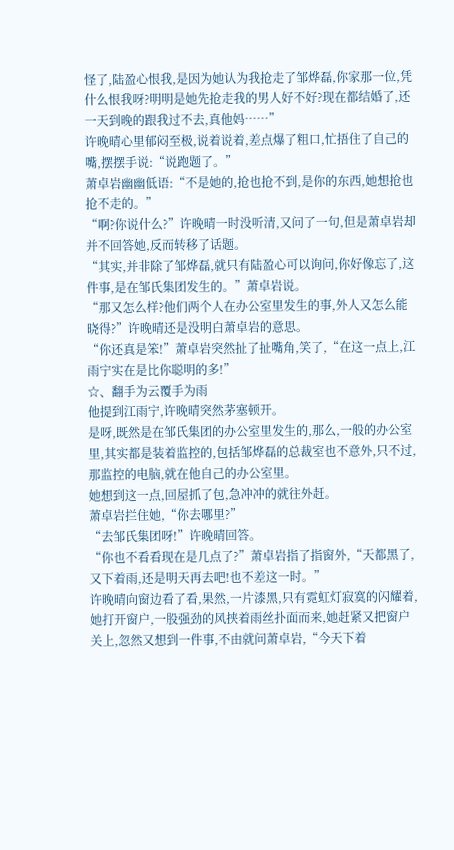怪了,陆盈心恨我,是因为她认为我抢走了邹烨磊,你家那一位,凭什么恨我呀?明明是她先抢走我的男人好不好?现在都结婚了,还一天到晚的跟我过不去,真他妈……”
许晚晴心里郁闷至极,说着说着,差点爆了粗口,忙捂住了自己的嘴,摆摆手说:“说跑题了。”
萧卓岩幽幽低语:“不是她的,抢也抢不到,是你的东西,她想抢也抢不走的。”
“啊?你说什么?”许晚晴一时没听清,又问了一句,但是萧卓岩却并不回答她,反而转移了话题。
“其实,并非除了邹烨磊,就只有陆盈心可以询问,你好像忘了,这件事,是在邹氏集团发生的。”萧卓岩说。
“那又怎么样?他们两个人在办公室里发生的事,外人又怎么能晓得?”许晚晴还是没明白萧卓岩的意思。
“你还真是笨!”萧卓岩突然扯了扯嘴角,笑了,“在这一点上,江雨宁实在是比你聪明的多!”
☆、翻手为云覆手为雨
他提到江雨宁,许晚晴突然茅塞顿开。
是呀,既然是在邹氏集团的办公室里发生的,那么,一般的办公室里,其实都是装着监控的,包括邹烨磊的总裁室也不意外,只不过,那监控的电脑,就在他自己的办公室里。
她想到这一点,回屋抓了包,急冲冲的就往外赶。
萧卓岩拦住她,“你去哪里?”
“去邹氏集团呀!”许晚晴回答。
“你也不看看现在是几点了?”萧卓岩指了指窗外,“天都黑了,又下着雨,还是明天再去吧!也不差这一时。”
许晚晴向窗边看了看,果然,一片漆黑,只有霓虹灯寂寞的闪耀着,她打开窗户,一股强劲的风挟着雨丝扑面而来,她赶紧又把窗户关上,忽然又想到一件事,不由就问萧卓岩,“今天下着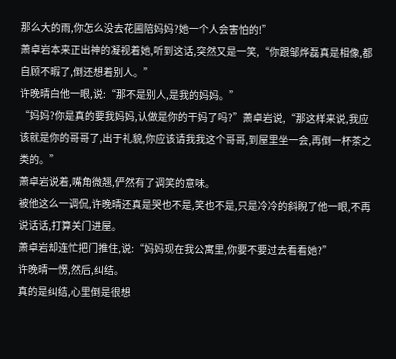那么大的雨,你怎么没去花圃陪妈妈?她一个人会害怕的!”
萧卓岩本来正出神的凝视着她,听到这话,突然又是一笑,“你跟邹烨磊真是相像,都自顾不暇了,倒还想着别人。”
许晚晴白他一眼,说:“那不是别人,是我的妈妈。”
“妈妈?你是真的要我妈妈,认做是你的干妈了吗?”萧卓岩说,“那这样来说,我应该就是你的哥哥了,出于礼貌,你应该请我我这个哥哥,到屋里坐一会,再倒一杯茶之类的。”
萧卓岩说着,嘴角微翘,俨然有了调笑的意味。
被他这么一调侃,许晚晴还真是哭也不是,笑也不是,只是冷冷的斜睨了他一眼,不再说话话,打算关门进屋。
萧卓岩却连忙把门推住,说:“妈妈现在我公寓里,你要不要过去看看她?”
许晚晴一愣,然后,纠结。
真的是纠结,心里倒是很想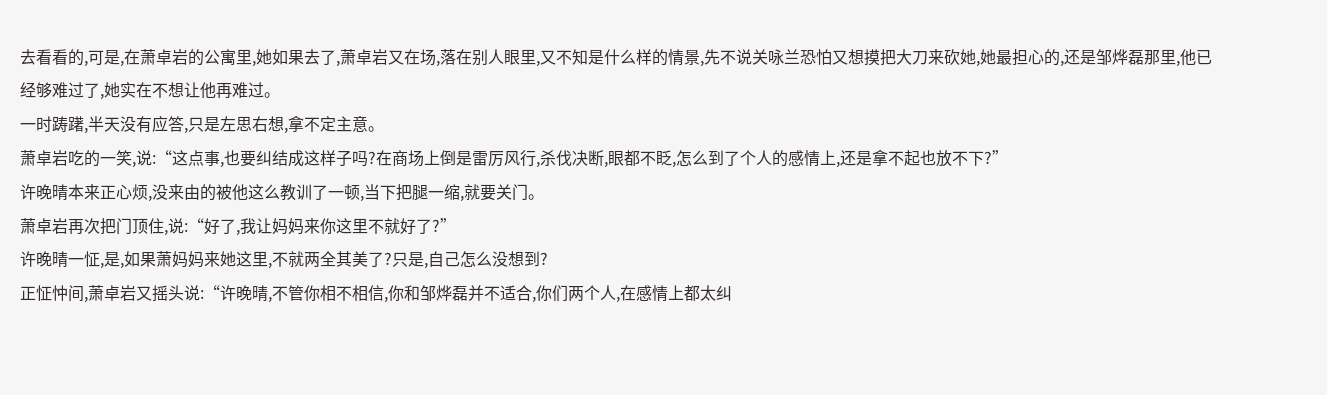去看看的,可是,在萧卓岩的公寓里,她如果去了,萧卓岩又在场,落在别人眼里,又不知是什么样的情景,先不说关咏兰恐怕又想摸把大刀来砍她,她最担心的,还是邹烨磊那里,他已经够难过了,她实在不想让他再难过。
一时踌躇,半天没有应答,只是左思右想,拿不定主意。
萧卓岩吃的一笑,说:“这点事,也要纠结成这样子吗?在商场上倒是雷厉风行,杀伐决断,眼都不眨,怎么到了个人的感情上,还是拿不起也放不下?”
许晚晴本来正心烦,没来由的被他这么教训了一顿,当下把腿一缩,就要关门。
萧卓岩再次把门顶住,说:“好了,我让妈妈来你这里不就好了?”
许晚晴一怔,是,如果萧妈妈来她这里,不就两全其美了?只是,自己怎么没想到?
正怔忡间,萧卓岩又摇头说:“许晚晴,不管你相不相信,你和邹烨磊并不适合,你们两个人,在感情上都太纠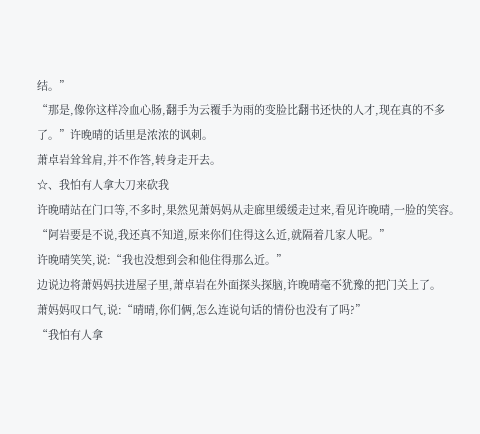结。”
“那是,像你这样冷血心肠,翻手为云覆手为雨的变脸比翻书还快的人才,现在真的不多了。”许晚晴的话里是浓浓的讽刺。
萧卓岩耸耸肩,并不作答,转身走开去。
☆、我怕有人拿大刀来砍我
许晚晴站在门口等,不多时,果然见萧妈妈从走廊里缓缓走过来,看见许晚晴,一脸的笑容。
“阿岩要是不说,我还真不知道,原来你们住得这么近,就隔着几家人呢。”
许晚晴笑笑,说:“我也没想到会和他住得那么近。”
边说边将萧妈妈扶进屋子里,萧卓岩在外面探头探脑,许晚晴毫不犹豫的把门关上了。
萧妈妈叹口气,说:“晴晴,你们俩,怎么连说句话的情份也没有了吗?”
“我怕有人拿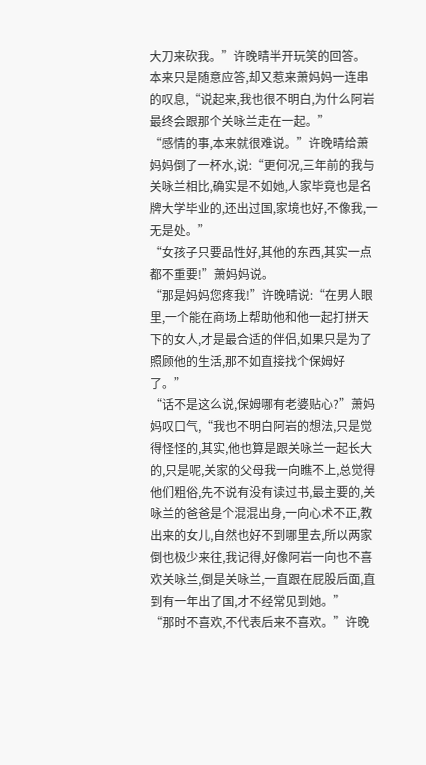大刀来砍我。”许晚晴半开玩笑的回答。
本来只是随意应答,却又惹来萧妈妈一连串的叹息,“说起来,我也很不明白,为什么阿岩最终会跟那个关咏兰走在一起。”
“感情的事,本来就很难说。”许晚晴给萧妈妈倒了一杯水,说:“更何况,三年前的我与关咏兰相比,确实是不如她,人家毕竟也是名牌大学毕业的,还出过国,家境也好,不像我,一无是处。”
“女孩子只要品性好,其他的东西,其实一点都不重要!”萧妈妈说。
“那是妈妈您疼我!”许晚晴说:“在男人眼里,一个能在商场上帮助他和他一起打拼天下的女人,才是最合适的伴侣,如果只是为了照顾他的生活,那不如直接找个保姆好了。”
“话不是这么说,保姆哪有老婆贴心?”萧妈妈叹口气,“我也不明白阿岩的想法,只是觉得怪怪的,其实,他也算是跟关咏兰一起长大的,只是呢,关家的父母我一向瞧不上,总觉得他们粗俗,先不说有没有读过书,最主要的,关咏兰的爸爸是个混混出身,一向心术不正,教出来的女儿,自然也好不到哪里去,所以两家倒也极少来往,我记得,好像阿岩一向也不喜欢关咏兰,倒是关咏兰,一直跟在屁股后面,直到有一年出了国,才不经常见到她。”
“那时不喜欢,不代表后来不喜欢。”许晚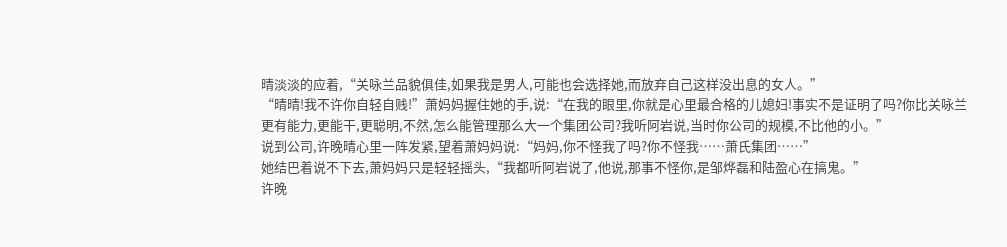晴淡淡的应着,“关咏兰品貌俱佳,如果我是男人,可能也会选择她,而放弃自己这样没出息的女人。”
“晴晴!我不许你自轻自贱!”萧妈妈握住她的手,说:“在我的眼里,你就是心里最合格的儿媳妇!事实不是证明了吗?你比关咏兰更有能力,更能干,更聪明,不然,怎么能管理那么大一个集团公司?我听阿岩说,当时你公司的规模,不比他的小。”
说到公司,许晚晴心里一阵发紧,望着萧妈妈说:“妈妈,你不怪我了吗?你不怪我……萧氏集团……”
她结巴着说不下去,萧妈妈只是轻轻摇头,“我都听阿岩说了,他说,那事不怪你,是邹烨磊和陆盈心在搞鬼。”
许晚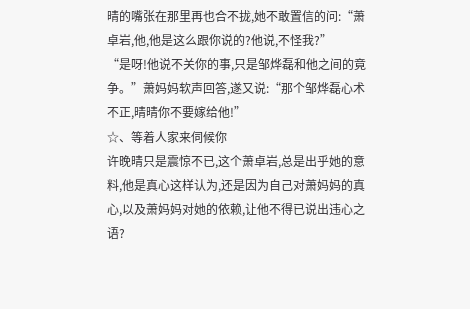晴的嘴张在那里再也合不拢,她不敢置信的问:“萧卓岩,他,他是这么跟你说的?他说,不怪我?”
“是呀!他说不关你的事,只是邹烨磊和他之间的竟争。”萧妈妈软声回答,遂又说:“那个邹烨磊心术不正,晴晴你不要嫁给他!”
☆、等着人家来伺候你
许晚晴只是震惊不已,这个萧卓岩,总是出乎她的意料,他是真心这样认为,还是因为自己对萧妈妈的真心,以及萧妈妈对她的依赖,让他不得已说出违心之语?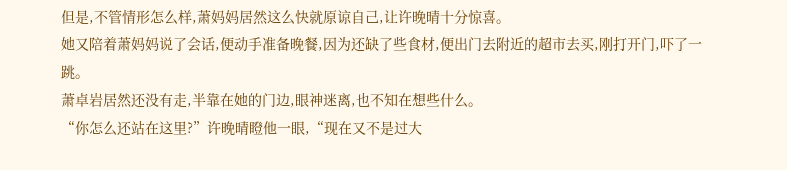但是,不管情形怎么样,萧妈妈居然这么快就原谅自己,让许晚晴十分惊喜。
她又陪着萧妈妈说了会话,便动手准备晚餐,因为还缺了些食材,便出门去附近的超市去买,刚打开门,吓了一跳。
萧卓岩居然还没有走,半靠在她的门边,眼神迷离,也不知在想些什么。
“你怎么还站在这里?”许晚晴瞪他一眼,“现在又不是过大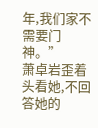年,我们家不需要门神。”
萧卓岩歪着头看她,不回答她的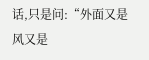话,只是问:“外面又是风又是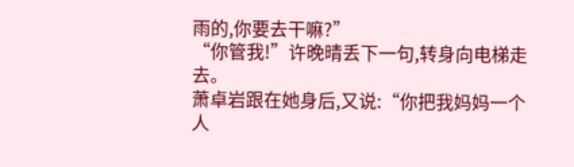雨的,你要去干嘛?”
“你管我!”许晚晴丢下一句,转身向电梯走去。
萧卓岩跟在她身后,又说:“你把我妈妈一个人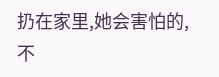扔在家里,她会害怕的,不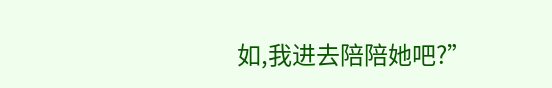如,我进去陪陪她吧?”